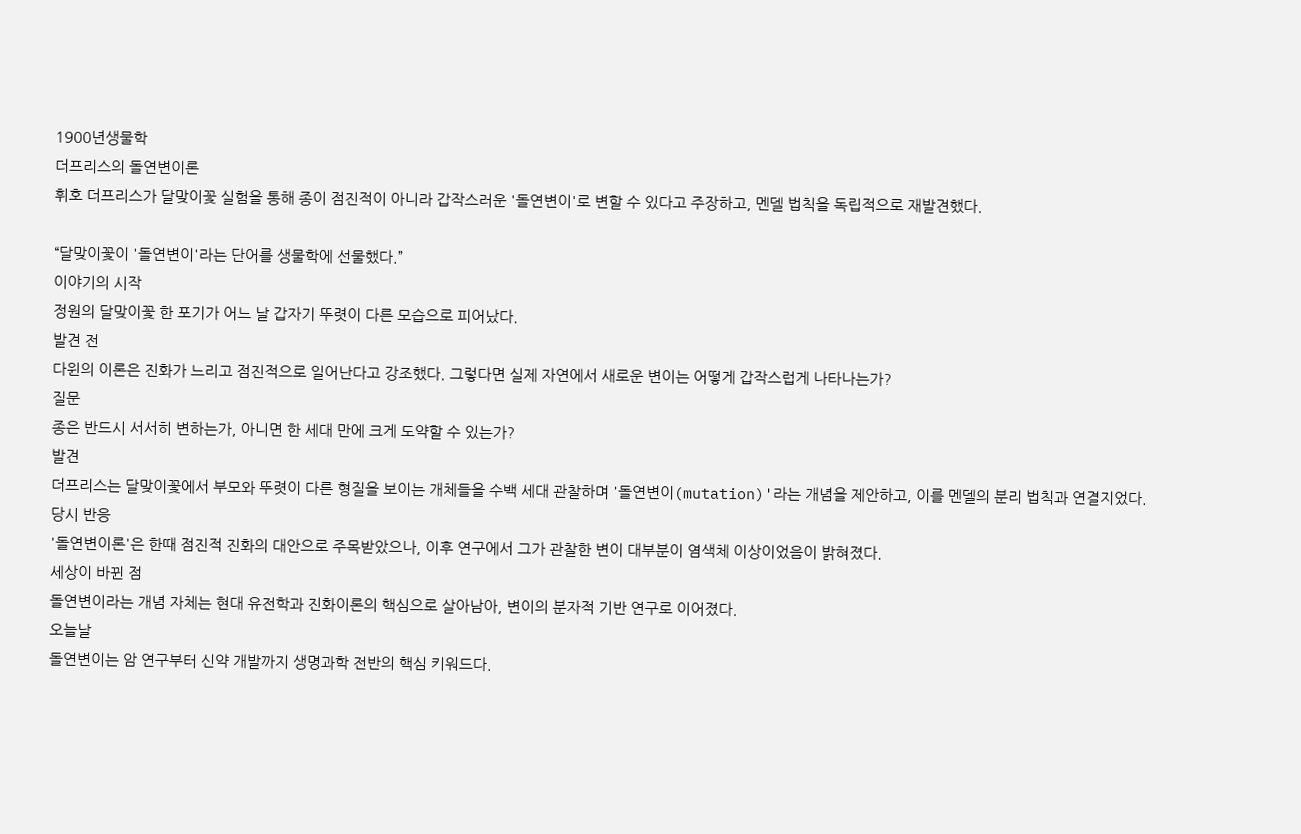1900년생물학
더프리스의 돌연변이론
휘호 더프리스가 달맞이꽃 실험을 통해 종이 점진적이 아니라 갑작스러운 '돌연변이'로 변할 수 있다고 주장하고, 멘델 법칙을 독립적으로 재발견했다.

“달맞이꽃이 '돌연변이'라는 단어를 생물학에 선물했다.”
이야기의 시작
정원의 달맞이꽃 한 포기가 어느 날 갑자기 뚜렷이 다른 모습으로 피어났다.
발견 전
다윈의 이론은 진화가 느리고 점진적으로 일어난다고 강조했다. 그렇다면 실제 자연에서 새로운 변이는 어떻게 갑작스럽게 나타나는가?
질문
종은 반드시 서서히 변하는가, 아니면 한 세대 만에 크게 도약할 수 있는가?
발견
더프리스는 달맞이꽃에서 부모와 뚜렷이 다른 형질을 보이는 개체들을 수백 세대 관찰하며 '돌연변이(mutation)'라는 개념을 제안하고, 이를 멘델의 분리 법칙과 연결지었다.
당시 반응
'돌연변이론'은 한때 점진적 진화의 대안으로 주목받았으나, 이후 연구에서 그가 관찰한 변이 대부분이 염색체 이상이었음이 밝혀졌다.
세상이 바뀐 점
돌연변이라는 개념 자체는 현대 유전학과 진화이론의 핵심으로 살아남아, 변이의 분자적 기반 연구로 이어졌다.
오늘날
돌연변이는 암 연구부터 신약 개발까지 생명과학 전반의 핵심 키워드다.